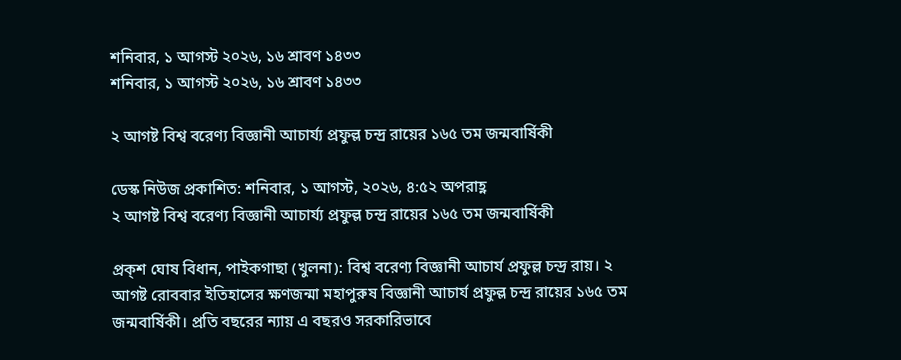শনিবার, ১ আগস্ট ২০২৬, ১৬ শ্রাবণ ১৪৩৩
শনিবার, ১ আগস্ট ২০২৬, ১৬ শ্রাবণ ১৪৩৩

২ আগষ্ট বিশ্ব বরেণ্য বিজ্ঞানী আচার্য্য প্রফুল্ল চন্দ্র রায়ের ১৬৫ তম জন্মবার্ষিকী

ডেস্ক নিউজ প্রকাশিত: শনিবার, ১ আগস্ট, ২০২৬, ৪:৫২ অপরাহ্ণ
২ আগষ্ট বিশ্ব বরেণ্য বিজ্ঞানী আচার্য্য প্রফুল্ল চন্দ্র রায়ের ১৬৫ তম জন্মবার্ষিকী

প্রক্শ ঘোষ বিধান, পাইকগাছা (খুলনা): বিশ্ব বরেণ্য বিজ্ঞানী আচার্য প্রফুল্ল চন্দ্র রায়। ২ আগষ্ট রোববার ইতিহাসের ক্ষণজন্মা মহাপুরুষ বিজ্ঞানী আচার্য প্রফুল্ল চন্দ্র রায়ের ১৬৫ তম জন্মবার্ষিকী। প্রতি বছরের ন্যায় এ বছরও সরকারিভাবে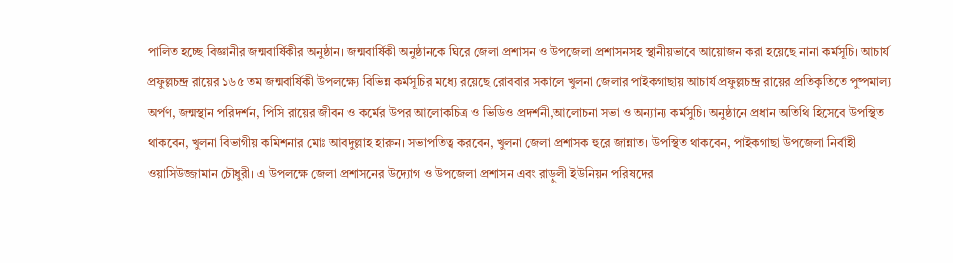পালিত হচ্ছে বিজ্ঞানীর জন্মবার্ষিকীর অনুষ্ঠান। জন্মবার্ষিকী অনুষ্ঠানকে ঘিরে জেলা প্রশাসন ও উপজেলা প্রশাসনসহ স্থানীয়ভাবে আয়োজন করা হয়েছে নানা কর্মসূচি। আচার্য প্রফুল্লচন্দ্র রায়ের ১৬৫ তম জন্মবার্ষিকী উপলক্ষ্যে বিভিন্ন কর্মসূচির মধ্যে রয়েছে রোববার সকালে খুলনা জেলার পাইকগাছায় আচার্য প্রফুল্লচন্দ্র রায়ের প্রতিকৃতিতে পুষ্পমাল্য অর্পণ, জন্মস্থান পরিদর্শন, পিসি রায়ের জীবন ও কর্মের উপর আলোকচিত্র ও ভিডিও প্রদর্শনী,আলোচনা সভা ও অন্যান্য কর্মসুচি। অনুষ্ঠানে প্রধান অতিথি হিসেবে উপস্থিত থাকবেন, খুলনা বিভাগীয় কমিশনার মোঃ আবদুল্লাহ হারুন। সভাপতিত্ব করবেন, খুলনা জেলা প্রশাসক হুরে জান্নাত। উপস্থিত থাকবেন, পাইকগাছা উপজেলা নির্বাহী ওয়াসিউজ্জামান চৌধুরী। এ উপলক্ষে জেলা প্রশাসনের উদ্যোগ ও উপজেলা প্রশাসন এবং রাড়ুলী ইউনিয়ন পরিষদের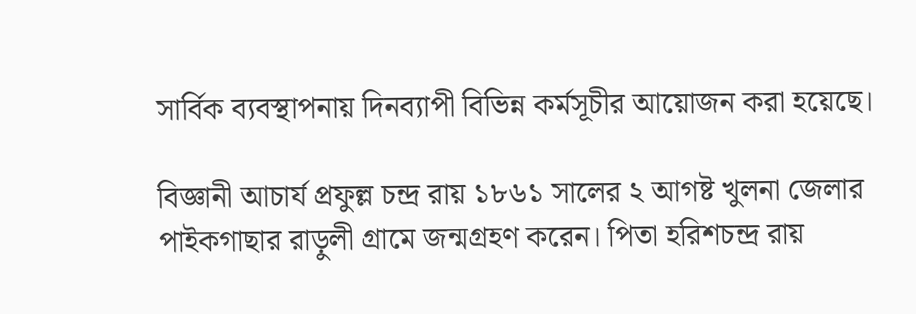সার্বিক ব্যবস্থাপনায় দিনব্যাপী বিভিন্ন কর্মসূচীর আয়োজন করা হয়েছে।

বিজ্ঞানী আচার্য প্রফুল্ল চন্দ্র রায় ১৮৬১ সালের ২ আগষ্ট খুলনা জেলার পাইকগাছার রাড়ুলী গ্রামে জন্মগ্রহণ করেন। পিতা হরিশচন্দ্র রায়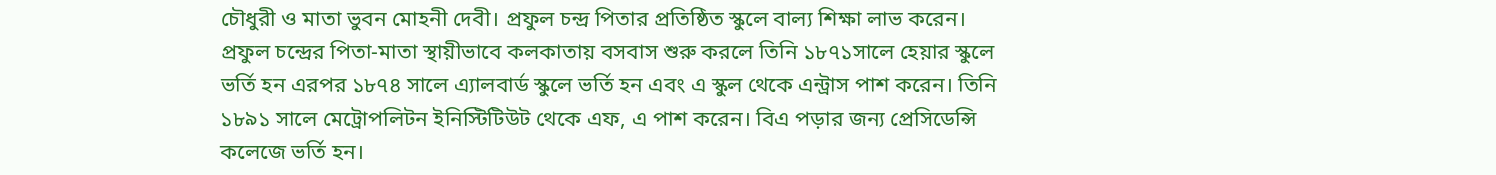চৌধুরী ও মাতা ভুবন মোহনী দেবী। প্রফুল চন্দ্র পিতার প্রতিষ্ঠিত স্কুলে বাল্য শিক্ষা লাভ করেন। প্রফুল চন্দ্রের পিতা-মাতা স্থায়ীভাবে কলকাতায় বসবাস শুরু করলে তিনি ১৮৭১সালে হেয়ার স্কুলে ভর্তি হন এরপর ১৮৭৪ সালে এ্যালবার্ড স্কুলে ভর্তি হন এবং এ স্কুল থেকে এন্ট্রাস পাশ করেন। তিনি ১৮৯১ সালে মেট্রোপলিটন ইনিস্টিটিউট থেকে এফ, এ পাশ করেন। বিএ পড়ার জন্য প্রেসিডেন্সি কলেজে ভর্তি হন।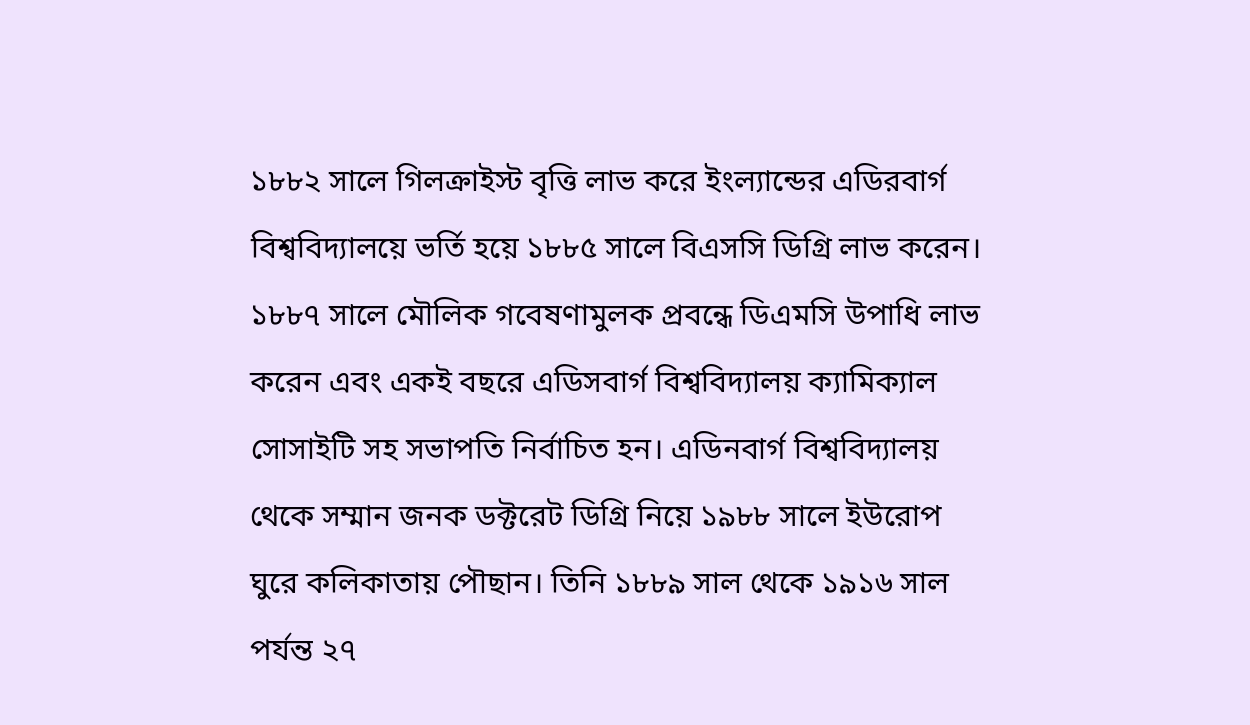১৮৮২ সালে গিলক্রাইস্ট বৃত্তি লাভ করে ইংল্যান্ডের এডিরবার্গ বিশ্ববিদ্যালয়ে ভর্তি হয়ে ১৮৮৫ সালে বিএসসি ডিগ্রি লাভ করেন। ১৮৮৭ সালে মৌলিক গবেষণামুলক প্রবন্ধে ডিএমসি উপাধি লাভ করেন এবং একই বছরে এডিসবার্গ বিশ্ববিদ্যালয় ক্যামিক্যাল সোসাইটি সহ সভাপতি নির্বাচিত হন। এডিনবার্গ বিশ্ববিদ্যালয় থেকে সম্মান জনক ডক্টরেট ডিগ্রি নিয়ে ১৯৮৮ সালে ইউরোপ ঘুরে কলিকাতায় পৌছান। তিনি ১৮৮৯ সাল থেকে ১৯১৬ সাল পর্যন্ত ২৭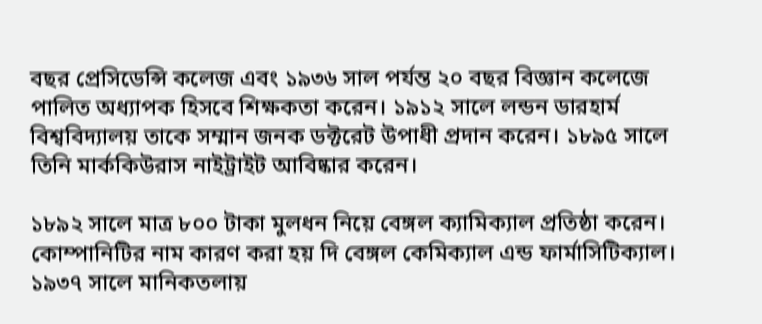বছর প্রেসিডেন্সি কলেজ এবং ১৯৩৬ সাল পর্যন্ত ২০ বছর বিজ্ঞান কলেজে পালিত অধ্যাপক হিসবে শিক্ষকতা করেন। ১৯১২ সালে লন্ডন ডারহার্ম বিশ্ববিদ্যালয় তাকে সম্মান জনক ডক্টরেট উপাধী প্রদান করেন। ১৮৯৫ সালে তিনি মার্ককিউরাস নাইট্রাইট আবিষ্কার করেন।

১৮৯২ সালে মাত্র ৮০০ টাকা মুলধন নিয়ে বেঙ্গল ক্যামিক্যাল প্রতিষ্ঠা করেন। কোম্পানিটির নাম কারণ করা হয় দি বেঙ্গল কেমিক্যাল এন্ড ফার্মাসিটিক্যাল। ১৯৩৭ সালে মানিকতলায়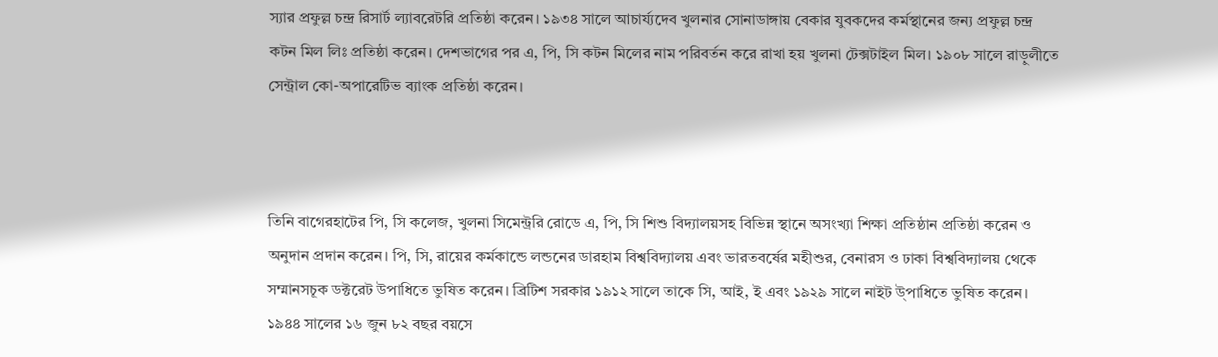স্যার প্রফুল্ল চন্দ্র রিসার্ট ল্যাবরেটরি প্রতিষ্ঠা করেন। ১৯৩৪ সালে আচার্য্যদেব খুলনার সোনাডাঙ্গায় বেকার যুবকদের কর্মস্থানের জন্য প্রফুল্ল চন্দ্র কটন মিল লিঃ প্রতিষ্ঠা করেন। দেশভাগের পর এ, পি, সি কটন মিলের নাম পরিবর্তন করে রাখা হয় খুলনা টেক্সটাইল মিল। ১৯০৮ সালে রাড়ুলীতে সেন্ট্রাল কো-অপারেটিভ ব্যাংক প্রতিষ্ঠা করেন।



তিনি বাগেরহাটের পি, সি কলেজ, খুলনা সিমেন্ট্ররি রোডে এ, পি, সি শিশু বিদ্যালয়সহ বিভিন্ন স্থানে অসংখ্যা শিক্ষা প্রতিষ্ঠান প্রতিষ্ঠা করেন ও অনুদান প্রদান করেন। পি, সি, রায়ের কর্মকান্ডে লন্ডনের ডারহাম বিশ্ববিদ্যালয় এবং ভারতবর্ষের মহীশুর, বেনারস ও ঢাকা বিশ্ববিদ্যালয় থেকে সম্মানসচূক ডক্টরেট উপাধিতে ভুষিত করেন। ব্রিটিশ সরকার ১৯১২ সালে তাকে সি, আই, ই এবং ১৯২৯ সালে নাইট উ্পাধিতে ভুষিত করেন। ১৯৪৪ সালের ১৬ জুন ৮২ বছর বয়সে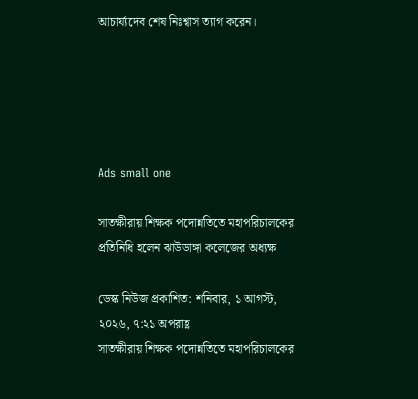আচার্য্যদেব শেষ নিঃশ্বাস ত্যাগ করেন।





Ads small one

সাতক্ষীরায় শিক্ষক পদোন্নতিতে মহাপরিচালকের প্রতিনিধি হলেন ঝাউডাঙ্গা কলেজের অধ্যক্ষ

ডেস্ক নিউজ প্রকাশিত: শনিবার, ১ আগস্ট, ২০২৬, ৭:২১ অপরাহ্ণ
সাতক্ষীরায় শিক্ষক পদোন্নতিতে মহাপরিচালকের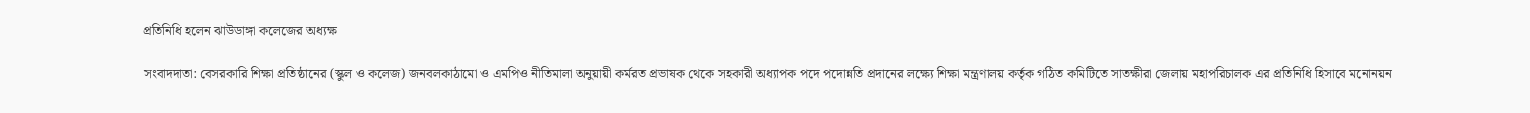প্রতিনিধি হলেন ঝাউডাঙ্গা কলেজের অধ্যক্ষ

সংবাদদাতা: বেসরকারি শিক্ষা প্রতিষ্ঠানের (স্কুল ও কলেজ) জনবলকাঠামো ও এমপিও নীতিমালা অনুয়ায়ী কর্মরত প্রভাষক থেকে সহকারী অধ্যাপক পদে পদোন্নতি প্রদানের লক্ষ্যে শিক্ষা মন্ত্রণালয় কর্তৃক গঠিত কমিটিতে সাতক্ষীরা জেলায় মহাপরিচালক এর প্রতিনিধি হিসাবে মনোনয়ন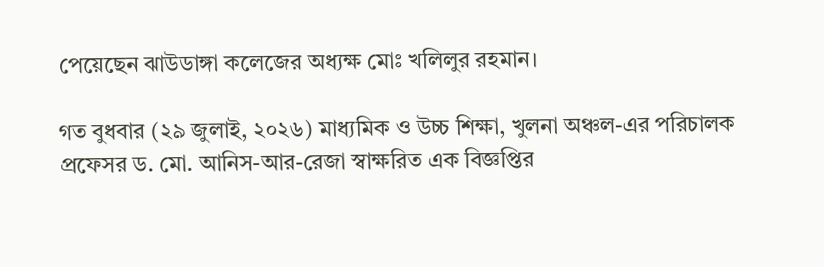পেয়েছেন ঝাউডাঙ্গা কলেজের অধ্যক্ষ মোঃ খলিলুর রহমান।

গত বুধবার (২৯ জুলাই, ২০২৬) মাধ্যমিক ও উচ্চ শিক্ষা, খুলনা অঞ্চল-এর পরিচালক প্রফেসর ড. মো. আনিস-আর-রেজা স্বাক্ষরিত এক বিজ্ঞপ্তির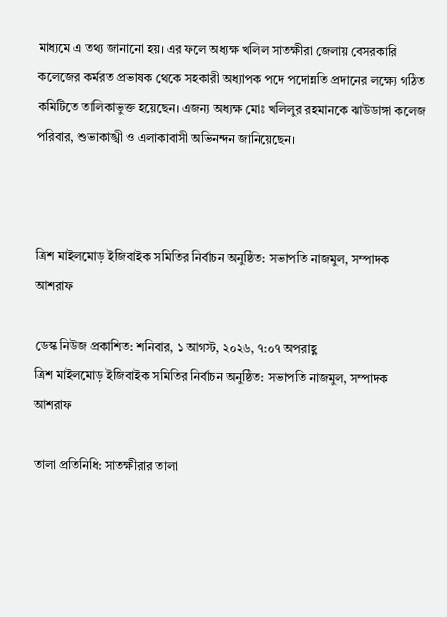মাধ্যমে এ তথ্য জানানো হয়। এর ফলে অধ্যক্ষ খলিল সাতক্ষীরা জেলায় বেসরকারি কলেজের কর্মরত প্রভাষক থেকে সহকারী অধ্যাপক পদে পদোন্নতি প্রদানের লক্ষ্যে গঠিত কমিটিতে তালিকাভুক্ত হয়েছেন। এজন্য অধ্যক্ষ মোঃ খলিলুর রহমানকে ঝাউডাঙ্গা কলেজ পরিবার, শুভাকাঙ্খী ও এলাকাবাসী অভিনন্দন জানিয়েছেন।



ত্রিশ মাইলমোড় ইজিবাইক সমিতির নির্বাচন অনুষ্ঠিত: সভাপতি নাজমুল, সম্পাদক আশরাফ

ডেস্ক নিউজ প্রকাশিত: শনিবার, ১ আগস্ট, ২০২৬, ৭:০৭ অপরাহ্ণ
ত্রিশ মাইলমোড় ইজিবাইক সমিতির নির্বাচন অনুষ্ঠিত: সভাপতি নাজমুল, সম্পাদক আশরাফ

তালা প্রতিনিধি: সাতক্ষীরার তালা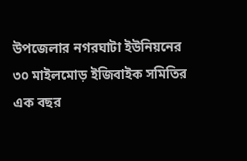উপজেলার নগরঘাটা ইউনিয়নের ৩০ মাইলমোড় ইজিবাইক সমিতির এক বছর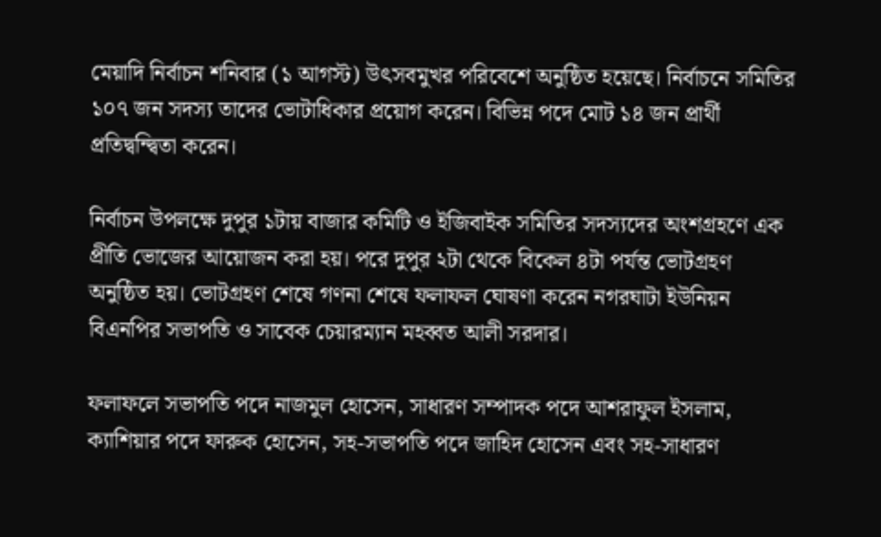মেয়াদি নির্বাচন শনিবার (১ আগস্ট) উৎসবমুখর পরিবেশে অনুষ্ঠিত হয়েছে। নির্বাচনে সমিতির ১০৭ জন সদস্য তাদের ভোটাধিকার প্রয়োগ করেন। বিভিন্ন পদে মোট ১৪ জন প্রার্থী প্রতিদ্বন্দ্বিতা করেন।

নির্বাচন উপলক্ষে দুপুর ১টায় বাজার কমিটি ও ইজিবাইক সমিতির সদস্যদের অংশগ্রহণে এক প্রীতি ভোজের আয়োজন করা হয়। পরে দুপুর ২টা থেকে বিকেল ৪টা পর্যন্ত ভোটগ্রহণ অনুষ্ঠিত হয়। ভোটগ্রহণ শেষে গণনা শেষে ফলাফল ঘোষণা করেন নগরঘাটা ইউনিয়ন বিএনপির সভাপতি ও সাবেক চেয়ারম্যান মহব্বত আলী সরদার।

ফলাফলে সভাপতি পদে নাজমুল হোসেন, সাধারণ সম্পাদক পদে আশরাফুল ইসলাম, ক্যাশিয়ার পদে ফারুক হোসেন, সহ-সভাপতি পদে জাহিদ হোসেন এবং সহ-সাধারণ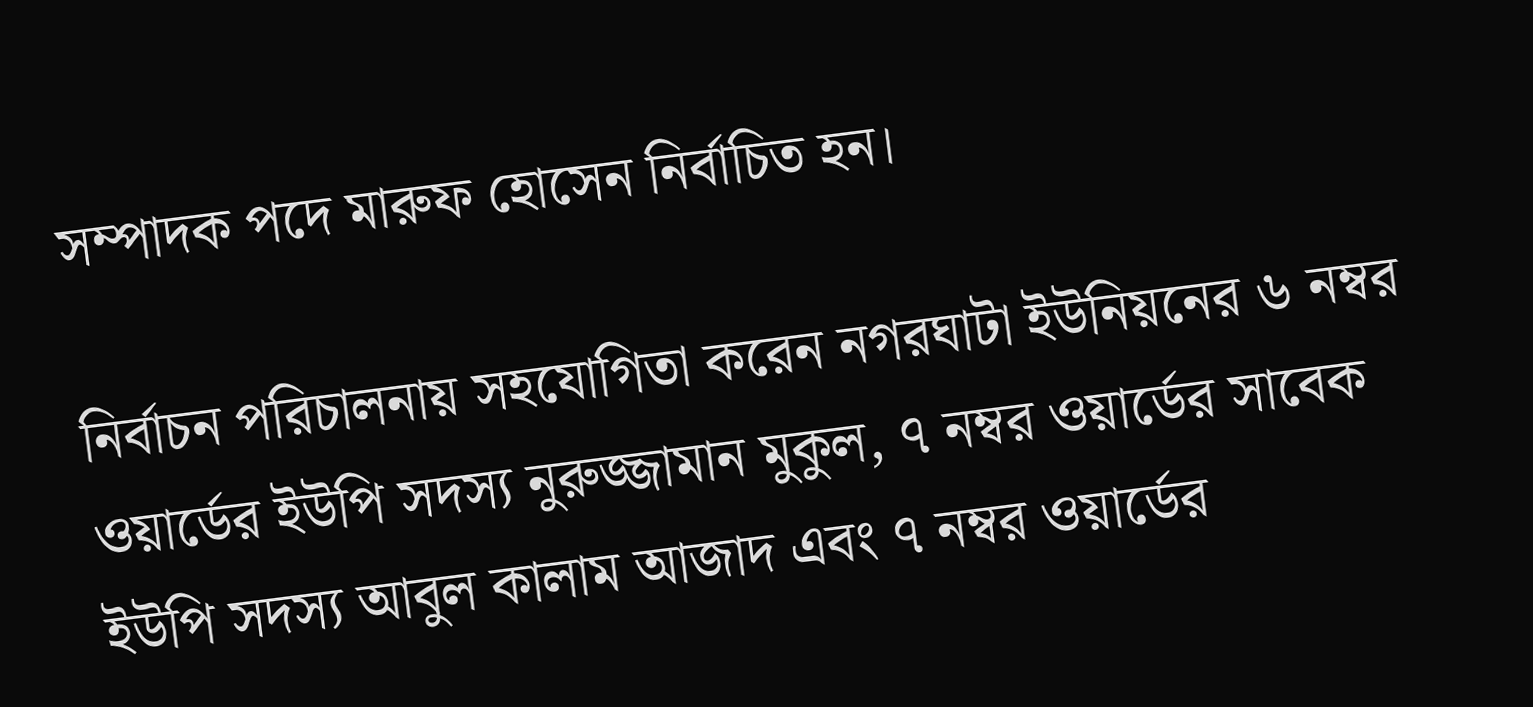সম্পাদক পদে মারুফ হোসেন নির্বাচিত হন।

নির্বাচন পরিচালনায় সহযোগিতা করেন নগরঘাটা ইউনিয়নের ৬ নম্বর ওয়ার্ডের ইউপি সদস্য নুরুজ্জামান মুকুল, ৭ নম্বর ওয়ার্ডের সাবেক ইউপি সদস্য আবুল কালাম আজাদ এবং ৭ নম্বর ওয়ার্ডের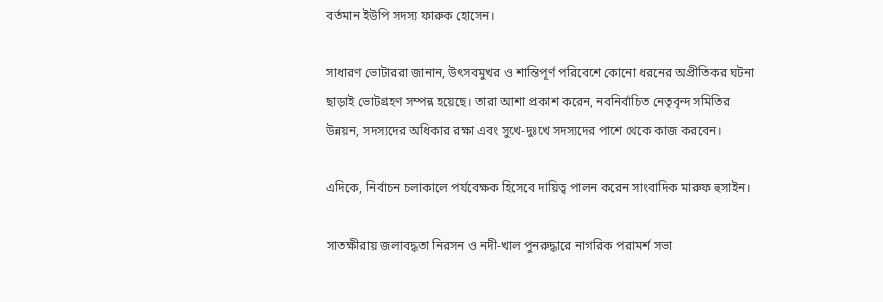বর্তমান ইউপি সদস্য ফারুক হোসেন।

সাধারণ ভোটাররা জানান, উৎসবমুখর ও শান্তিপূর্ণ পরিবেশে কোনো ধরনের অপ্রীতিকর ঘটনা ছাড়াই ভোটগ্রহণ সম্পন্ন হয়েছে। তারা আশা প্রকাশ করেন, নবনির্বাচিত নেতৃবৃন্দ সমিতির উন্নয়ন, সদস্যদের অধিকার রক্ষা এবং সুখে-দুঃখে সদস্যদের পাশে থেকে কাজ করবেন।

এদিকে, নির্বাচন চলাকালে পর্যবেক্ষক হিসেবে দায়িত্ব পালন করেন সাংবাদিক মারুফ হুসাইন।

সাতক্ষীরায় জলাবদ্ধতা নিরসন ও নদী-খাল পুনরুদ্ধারে নাগরিক পরামর্শ সভা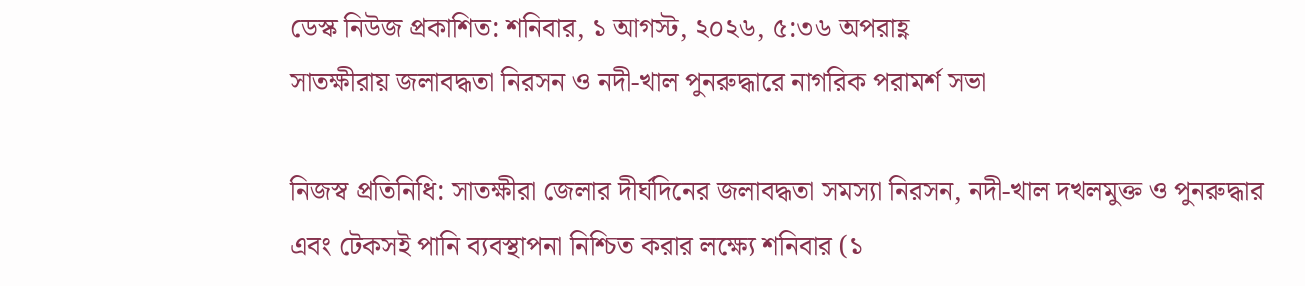ডেস্ক নিউজ প্রকাশিত: শনিবার, ১ আগস্ট, ২০২৬, ৫:৩৬ অপরাহ্ণ
সাতক্ষীরায় জলাবদ্ধতা নিরসন ও নদী-খাল পুনরুদ্ধারে নাগরিক পরামর্শ সভা

নিজস্ব প্রতিনিধি: সাতক্ষীরা জেলার দীর্ঘদিনের জলাবদ্ধতা সমস্যা নিরসন, নদী-খাল দখলমুক্ত ও পুনরুদ্ধার এবং টেকসই পানি ব্যবস্থাপনা নিশ্চিত করার লক্ষ্যে শনিবার (১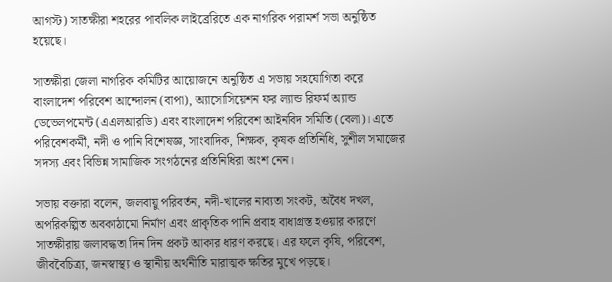আগস্ট) সাতক্ষীরা শহরের পাবলিক লাইব্রেরিতে এক নাগরিক পরামর্শ সভা অনুষ্ঠিত হয়েছে।

সাতক্ষীরা জেলা নাগরিক কমিটির আয়োজনে অনুষ্ঠিত এ সভায় সহযোগিতা করে বাংলাদেশ পরিবেশ আন্দোলন (বাপা), অ্যাসোসিয়েশন ফর ল্যান্ড রিফর্ম অ্যান্ড ডেভেলপমেন্ট (এএলআরডি) এবং বাংলাদেশ পরিবেশ আইনবিদ সমিতি (বেলা)। এতে পরিবেশকর্মী, নদী ও পানি বিশেষজ্ঞ, সাংবাদিক, শিক্ষক, কৃষক প্রতিনিধি, সুশীল সমাজের সদস্য এবং বিভিন্ন সামাজিক সংগঠনের প্রতিনিধিরা অংশ নেন।

সভায় বক্তারা বলেন, জলবায়ু পরিবর্তন, নদী-খালের নাব্যতা সংকট, অবৈধ দখল, অপরিকল্পিত অবকাঠামো নির্মাণ এবং প্রাকৃতিক পানি প্রবাহ বাধাগ্রস্ত হওয়ার কারণে সাতক্ষীরায় জলাবদ্ধতা দিন দিন প্রকট আকার ধারণ করছে। এর ফলে কৃষি, পরিবেশ, জীববৈচিত্র্য, জনস্বাস্থ্য ও স্থানীয় অর্থনীতি মারাত্মক ক্ষতির মুখে পড়ছে।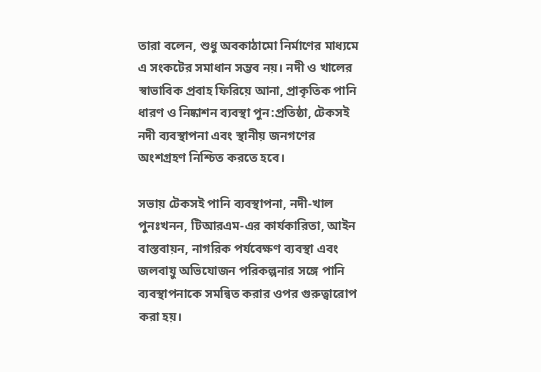তারা বলেন, শুধু অবকাঠামো নির্মাণের মাধ্যমে এ সংকটের সমাধান সম্ভব নয়। নদী ও খালের স্বাভাবিক প্রবাহ ফিরিয়ে আনা, প্রাকৃতিক পানি ধারণ ও নিষ্কাশন ব্যবস্থা পুন:প্রতিষ্ঠা, টেকসই নদী ব্যবস্থাপনা এবং স্থানীয় জনগণের অংশগ্রহণ নিশ্চিত করতে হবে।

সভায় টেকসই পানি ব্যবস্থাপনা, নদী-খাল পুনঃখনন, টিআরএম-এর কার্যকারিতা, আইন বাস্তবায়ন, নাগরিক পর্যবেক্ষণ ব্যবস্থা এবং জলবায়ু অভিযোজন পরিকল্পনার সঙ্গে পানি ব্যবস্থাপনাকে সমন্বিত করার ওপর গুরুত্বারোপ করা হয়।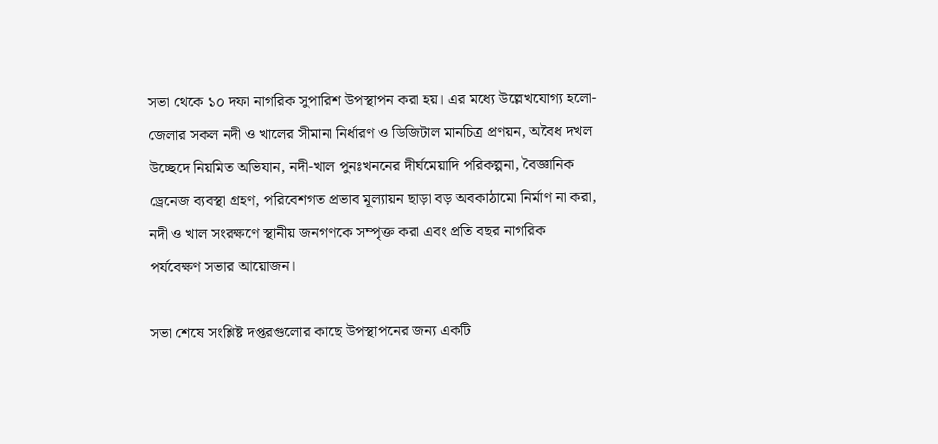সভা থেকে ১০ দফা নাগরিক সুপারিশ উপস্থাপন করা হয়। এর মধ্যে উল্লেখযোগ্য হলো-জেলার সকল নদী ও খালের সীমানা নির্ধারণ ও ডিজিটাল মানচিত্র প্রণয়ন, অবৈধ দখল উচ্ছেদে নিয়মিত অভিযান, নদী-খাল পুনঃখননের দীর্ঘমেয়াদি পরিকল্পনা, বৈজ্ঞানিক ড্রেনেজ ব্যবস্থা গ্রহণ, পরিবেশগত প্রভাব মূল্যায়ন ছাড়া বড় অবকাঠামো নির্মাণ না করা, নদী ও খাল সংরক্ষণে স্থানীয় জনগণকে সম্পৃক্ত করা এবং প্রতি বছর নাগরিক পর্যবেক্ষণ সভার আয়োজন।

সভা শেষে সংশ্লিষ্ট দপ্তরগুলোর কাছে উপস্থাপনের জন্য একটি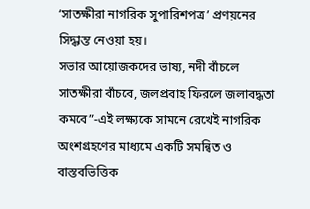‘সাতক্ষীরা নাগরিক সুপারিশপত্র’ প্রণয়নের সিদ্ধান্ত নেওয়া হয়।
সভার আয়োজকদের ভাষ্য, নদী বাঁচলে সাতক্ষীরা বাঁচবে, জলপ্রবাহ ফিরলে জলাবদ্ধতা কমবে”-এই লক্ষ্যকে সামনে রেখেই নাগরিক অংশগ্রহণের মাধ্যমে একটি সমন্বিত ও বাস্তবভিত্তিক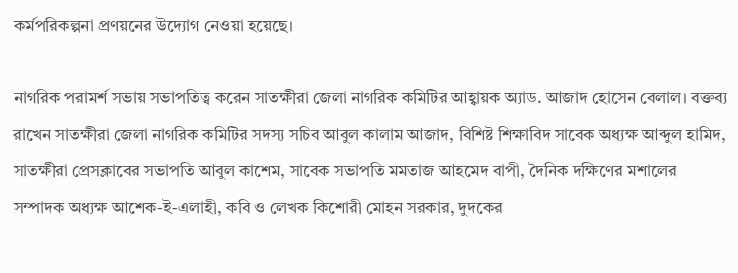কর্মপরিকল্পনা প্রণয়নের উদ্যোগ নেওয়া হয়েছে।

নাগরিক পরামর্শ সভায় সভাপতিত্ব করেন সাতক্ষীরা জেলা নাগরিক কমিটির আহ্বায়ক অ্যাড. আজাদ হোসেন বেলাল। বক্তব্য রাখেন সাতক্ষীরা জেলা নাগরিক কমিটির সদস্য সচিব আবুল কালাম আজাদ, বিশিষ্ট শিক্ষাবিদ সাবেক অধ্যক্ষ আব্দুল হামিদ, সাতক্ষীরা প্রেসক্লাবের সভাপতি আবুল কাশেম, সাবেক সভাপতি মমতাজ আহমেদ বাপী, দৈনিক দক্ষিণের মশালের  সম্পাদক অধ্যক্ষ আশেক-ই-এলাহী, কবি ও লেখক কিশোরী মোহন সরকার, দুদকের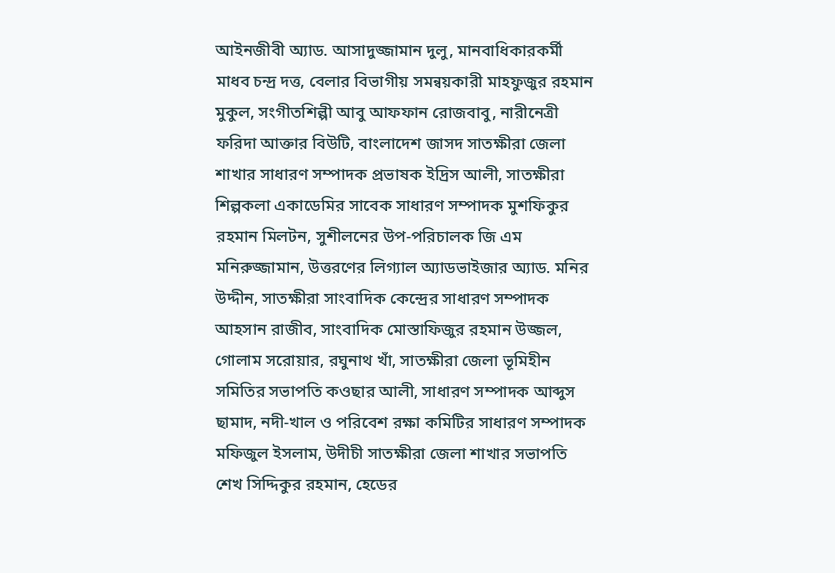আইনজীবী অ্যাড. আসাদুজ্জামান দুলু, মানবাধিকারকর্মী মাধব চন্দ্র দত্ত, বেলার বিভাগীয় সমন্বয়কারী মাহফুজুর রহমান মুকুল, সংগীতশিল্পী আবু আফফান রোজবাবু, নারীনেত্রী ফরিদা আক্তার বিউটি, বাংলাদেশ জাসদ সাতক্ষীরা জেলা শাখার সাধারণ সম্পাদক প্রভাষক ইদ্রিস আলী, সাতক্ষীরা শিল্পকলা একাডেমির সাবেক সাধারণ সম্পাদক মুশফিকুর রহমান মিলটন, সুশীলনের উপ-পরিচালক জি এম মনিরুজ্জামান, উত্তরণের লিগ্যাল অ্যাডভাইজার অ্যাড. মনির উদ্দীন, সাতক্ষীরা সাংবাদিক কেন্দ্রের সাধারণ সম্পাদক আহসান রাজীব, সাংবাদিক মোস্তাফিজুর রহমান উজ্জল, গোলাম সরোয়ার, রঘুনাথ খাঁ, সাতক্ষীরা জেলা ভূমিহীন সমিতির সভাপতি কওছার আলী, সাধারণ সম্পাদক আব্দুস ছামাদ, নদী-খাল ও পরিবেশ রক্ষা কমিটির সাধারণ সম্পাদক মফিজুল ইসলাম, উদীচী সাতক্ষীরা জেলা শাখার সভাপতি শেখ সিদ্দিকুর রহমান, হেডের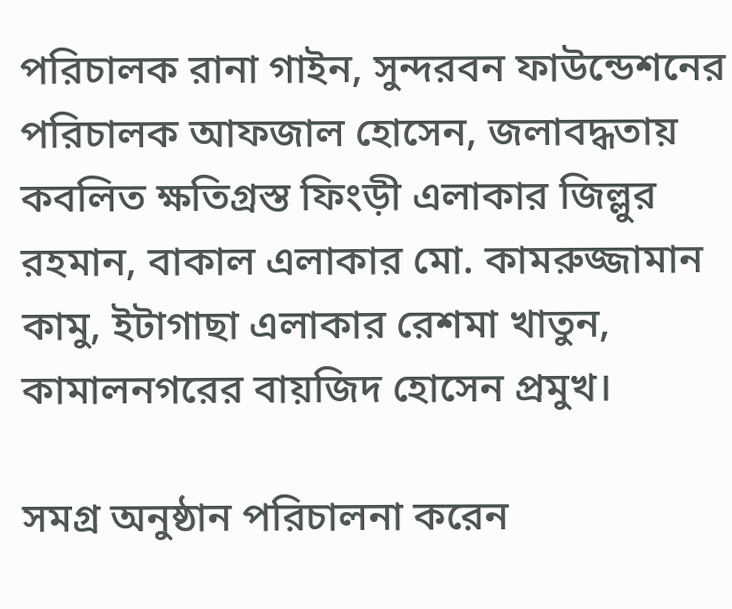পরিচালক রানা গাইন, সুন্দরবন ফাউন্ডেশনের পরিচালক আফজাল হোসেন, জলাবদ্ধতায় কবলিত ক্ষতিগ্রস্ত ফিংড়ী এলাকার জিল্লুর রহমান, বাকাল এলাকার মো. কামরুজ্জামান কামু, ইটাগাছা এলাকার রেশমা খাতুন, কামালনগরের বায়জিদ হোসেন প্রমুখ।

সমগ্র অনুষ্ঠান পরিচালনা করেন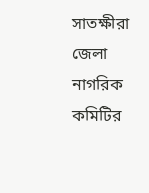সাতক্ষীরা জেলা নাগরিক কমিটির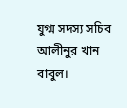যুগ্ম সদস্য সচিব আলীনুর খান বাবুল।